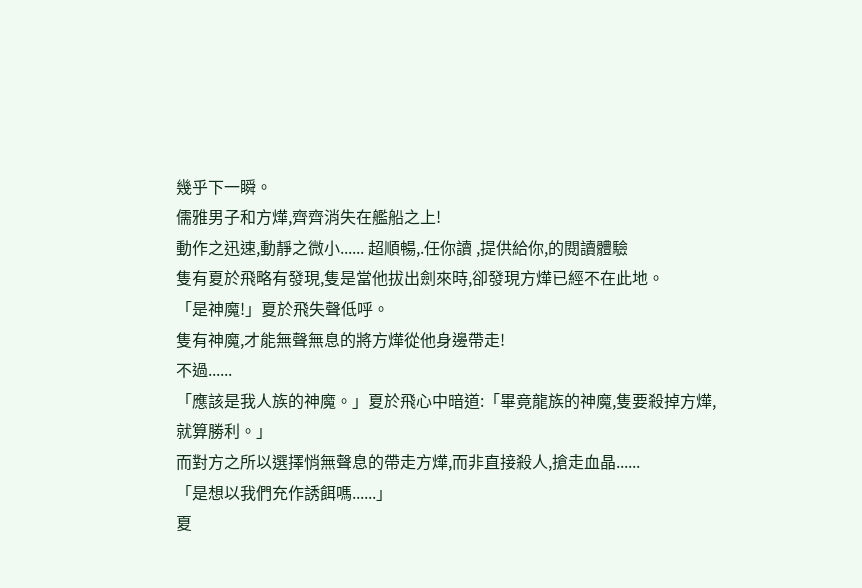幾乎下一瞬。
儒雅男子和方燁,齊齊消失在艦船之上!
動作之迅速,動靜之微小...... 超順暢,.任你讀 ,提供給你,的閱讀體驗
隻有夏於飛略有發現,隻是當他拔出劍來時,卻發現方燁已經不在此地。
「是神魔!」夏於飛失聲低呼。
隻有神魔,才能無聲無息的將方燁從他身邊帶走!
不過......
「應該是我人族的神魔。」夏於飛心中暗道:「畢竟龍族的神魔,隻要殺掉方燁,就算勝利。」
而對方之所以選擇悄無聲息的帶走方燁,而非直接殺人,搶走血晶......
「是想以我們充作誘餌嗎......」
夏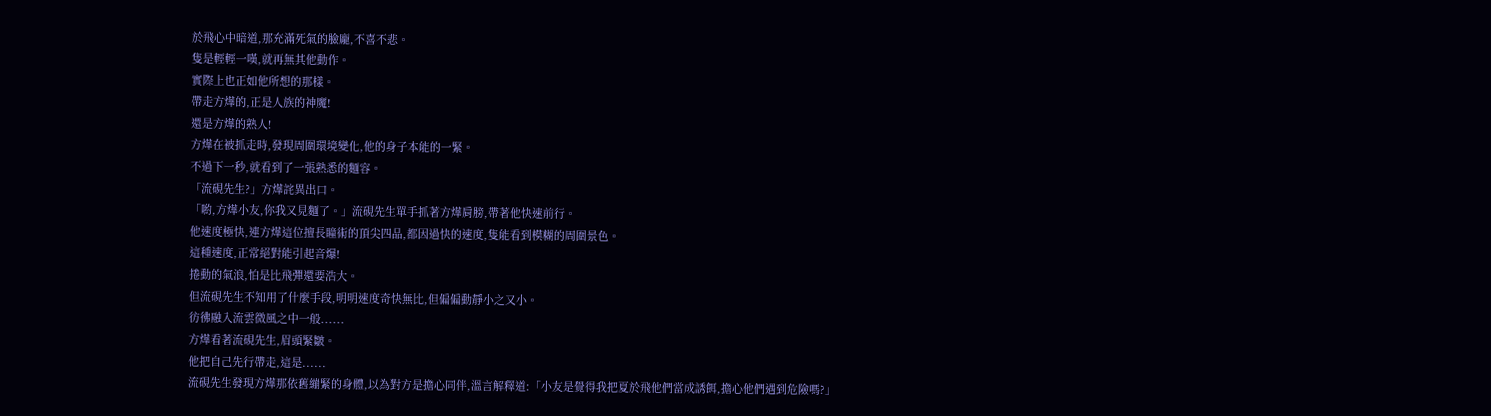於飛心中暗道,那充滿死氣的臉龐,不喜不悲。
隻是輕輕一嘆,就再無其他動作。
實際上也正如他所想的那樣。
帶走方燁的,正是人族的神魔!
還是方燁的熟人!
方燁在被抓走時,發現周圍環境變化,他的身子本能的一緊。
不過下一秒,就看到了一張熟悉的麵容。
「流硯先生?」方燁詫異出口。
「喲,方燁小友,你我又見麵了。」流硯先生單手抓著方燁肩膀,帶著他快速前行。
他速度極快,連方燁這位擅長瞳術的頂尖四品,都因過快的速度,隻能看到模糊的周圍景色。
這種速度,正常絕對能引起音爆!
捲動的氣浪,怕是比飛彈還要浩大。
但流硯先生不知用了什麼手段,明明速度奇快無比,但偏偏動靜小之又小。
彷彿融入流雲微風之中一般......
方燁看著流硯先生,眉頭緊皺。
他把自己先行帶走,這是......
流硯先生發現方燁那依舊繃緊的身體,以為對方是擔心同伴,溫言解釋道:「小友是覺得我把夏於飛他們當成誘餌,擔心他們遇到危險嗎?」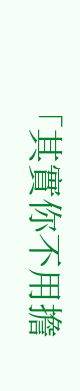「其實你不用擔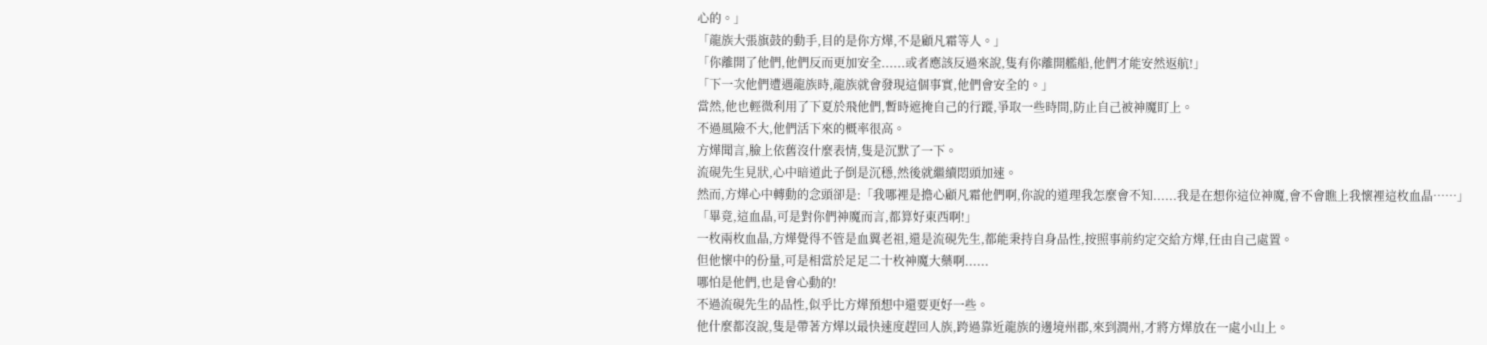心的。」
「龍族大張旗鼓的動手,目的是你方燁,不是顧凡霜等人。」
「你離開了他們,他們反而更加安全......或者應該反過來說,隻有你離開艦船,他們才能安然返航!」
「下一次他們遭遇龍族時,龍族就會發現這個事實,他們會安全的。」
當然,他也輕微利用了下夏於飛他們,暫時遮掩自己的行蹤,爭取一些時間,防止自己被神魔盯上。
不過風險不大,他們活下來的概率很高。
方燁聞言,臉上依舊沒什麼表情,隻是沉默了一下。
流硯先生見狀,心中暗道此子倒是沉穩,然後就繼續悶頭加速。
然而,方燁心中轉動的念頭卻是:「我哪裡是擔心顧凡霜他們啊,你說的道理我怎麼會不知......我是在想你這位神魔,會不會瞧上我懷裡這枚血晶……」
「畢竟,這血晶,可是對你們神魔而言,都算好東西啊!」
一枚兩枚血晶,方燁覺得不管是血翼老祖,還是流硯先生,都能秉持自身品性,按照事前約定交給方燁,任由自己處置。
但他懷中的份量,可是相當於足足二十枚神魔大藥啊......
哪怕是他們,也是會心動的!
不過流硯先生的品性,似乎比方燁預想中還要更好一些。
他什麼都沒說,隻是帶著方燁以最快速度趕回人族,跨過靠近龍族的邊境州郡,來到澗州,才將方燁放在一處小山上。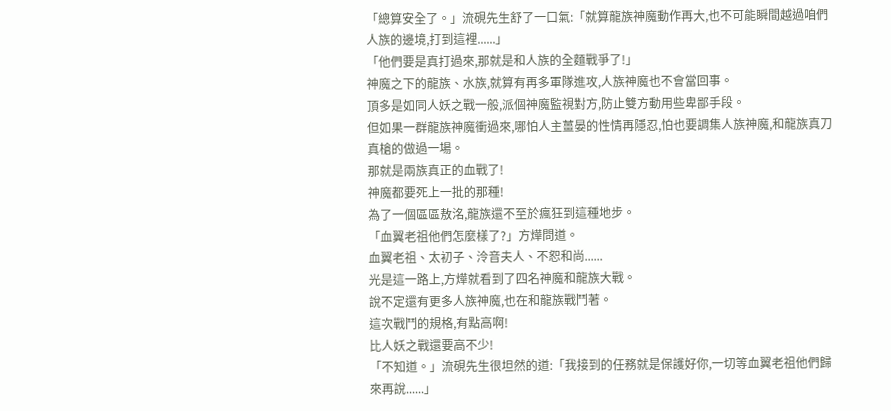「總算安全了。」流硯先生舒了一口氣:「就算龍族神魔動作再大,也不可能瞬間越過咱們人族的邊境,打到這裡......」
「他們要是真打過來,那就是和人族的全麵戰爭了!」
神魔之下的龍族、水族,就算有再多軍隊進攻,人族神魔也不會當回事。
頂多是如同人妖之戰一般,派個神魔監視對方,防止雙方動用些卑鄙手段。
但如果一群龍族神魔衝過來,哪怕人主薑晏的性情再隱忍,怕也要調集人族神魔,和龍族真刀真槍的做過一場。
那就是兩族真正的血戰了!
神魔都要死上一批的那種!
為了一個區區敖洺,龍族還不至於瘋狂到這種地步。
「血翼老祖他們怎麼樣了?」方燁問道。
血翼老祖、太初子、泠音夫人、不恕和尚......
光是這一路上,方燁就看到了四名神魔和龍族大戰。
說不定還有更多人族神魔,也在和龍族戰鬥著。
這次戰鬥的規格,有點高啊!
比人妖之戰還要高不少!
「不知道。」流硯先生很坦然的道:「我接到的任務就是保護好你,一切等血翼老祖他們歸來再說......」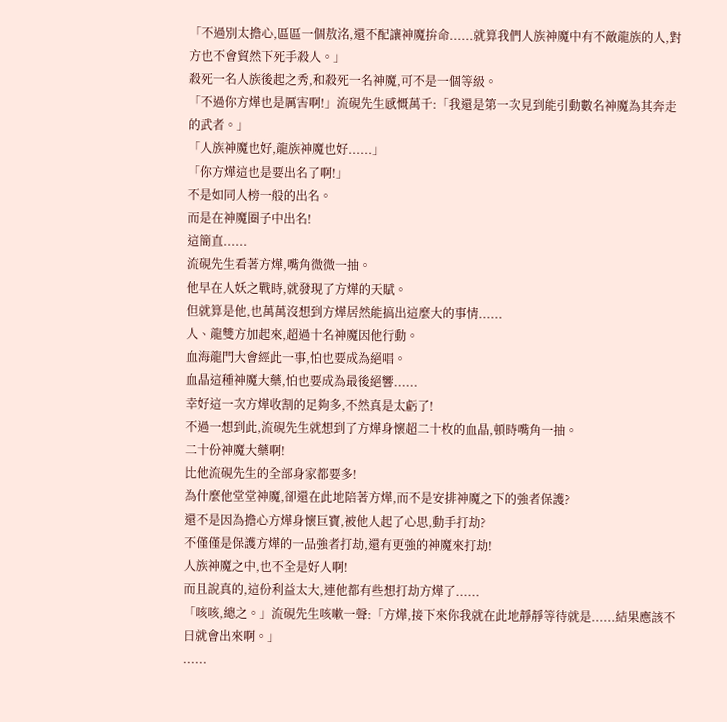「不過別太擔心,區區一個敖洺,還不配讓神魔拚命......就算我們人族神魔中有不敵龍族的人,對方也不會貿然下死手殺人。」
殺死一名人族後起之秀,和殺死一名神魔,可不是一個等級。
「不過你方燁也是厲害啊!」流硯先生感慨萬千:「我還是第一次見到能引動數名神魔為其奔走的武者。」
「人族神魔也好,龍族神魔也好......」
「你方燁這也是要出名了啊!」
不是如同人榜一般的出名。
而是在神魔圈子中出名!
這簡直......
流硯先生看著方燁,嘴角微微一抽。
他早在人妖之戰時,就發現了方燁的天賦。
但就算是他,也萬萬沒想到方燁居然能搞出這麼大的事情......
人、龍雙方加起來,超過十名神魔因他行動。
血海龍門大會經此一事,怕也要成為絕唱。
血晶這種神魔大藥,怕也要成為最後絕響......
幸好這一次方燁收割的足夠多,不然真是太虧了!
不過一想到此,流硯先生就想到了方燁身懷超二十枚的血晶,頓時嘴角一抽。
二十份神魔大藥啊!
比他流硯先生的全部身家都要多!
為什麼他堂堂神魔,卻還在此地陪著方燁,而不是安排神魔之下的強者保護?
還不是因為擔心方燁身懷巨寶,被他人起了心思,動手打劫?
不僅僅是保護方燁的一品強者打劫,還有更強的神魔來打劫!
人族神魔之中,也不全是好人啊!
而且說真的,這份利益太大,連他都有些想打劫方燁了......
「咳咳,總之。」流硯先生咳嗽一聲:「方燁,接下來你我就在此地靜靜等待就是......結果應該不日就會出來啊。」
......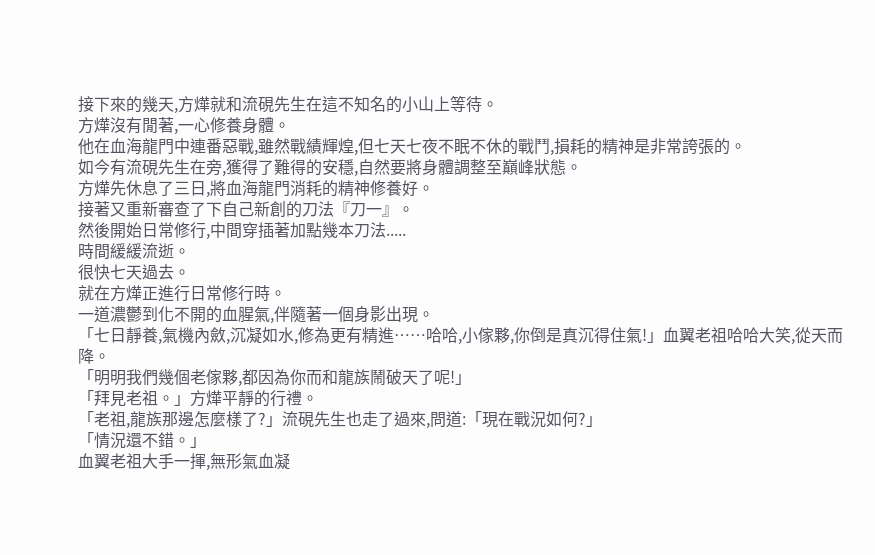接下來的幾天,方燁就和流硯先生在這不知名的小山上等待。
方燁沒有閒著,一心修養身體。
他在血海龍門中連番惡戰,雖然戰績輝煌,但七天七夜不眠不休的戰鬥,損耗的精神是非常誇張的。
如今有流硯先生在旁,獲得了難得的安穩,自然要將身體調整至巔峰狀態。
方燁先休息了三日,將血海龍門消耗的精神修養好。
接著又重新審查了下自己新創的刀法『刀一』。
然後開始日常修行,中間穿插著加點幾本刀法.....
時間緩緩流逝。
很快七天過去。
就在方燁正進行日常修行時。
一道濃鬱到化不開的血腥氣,伴隨著一個身影出現。
「七日靜養,氣機內斂,沉凝如水,修為更有精進……哈哈,小傢夥,你倒是真沉得住氣!」血翼老祖哈哈大笑,從天而降。
「明明我們幾個老傢夥,都因為你而和龍族鬧破天了呢!」
「拜見老祖。」方燁平靜的行禮。
「老祖,龍族那邊怎麼樣了?」流硯先生也走了過來,問道:「現在戰況如何?」
「情況還不錯。」
血翼老祖大手一揮,無形氣血凝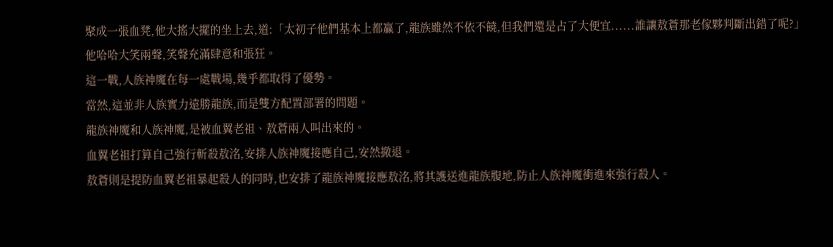聚成一張血凳,他大搖大擺的坐上去,道:「太初子他們基本上都贏了,龍族雖然不依不饒,但我們還是占了大便宜......誰讓敖蒼那老傢夥判斷出錯了呢?」
他哈哈大笑兩聲,笑聲充滿肆意和張狂。
這一戰,人族神魔在每一處戰場,幾乎都取得了優勢。
當然,這並非人族實力遠勝龍族,而是雙方配置部署的問題。
龍族神魔和人族神魔,是被血翼老祖、敖蒼兩人叫出來的。
血翼老祖打算自己強行斬殺敖洺,安排人族神魔接應自己,安然撤退。
敖蒼則是提防血翼老祖暴起殺人的同時,也安排了龍族神魔接應敖洺,將其護送進龍族腹地,防止人族神魔衝進來強行殺人。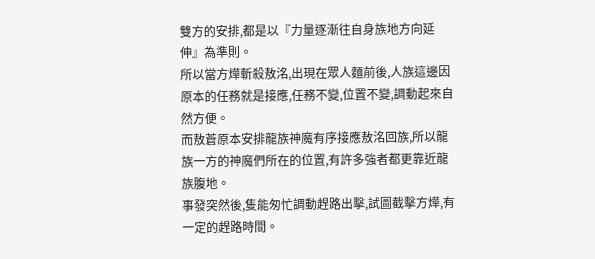雙方的安排,都是以『力量逐漸往自身族地方向延伸』為準則。
所以當方燁斬殺敖洺,出現在眾人麵前後,人族這邊因原本的任務就是接應,任務不變,位置不變,調動起來自然方便。
而敖蒼原本安排龍族神魔有序接應敖洺回族,所以龍族一方的神魔們所在的位置,有許多強者都更靠近龍族腹地。
事發突然後,隻能匆忙調動趕路出擊,試圖截擊方燁,有一定的趕路時間。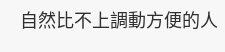自然比不上調動方便的人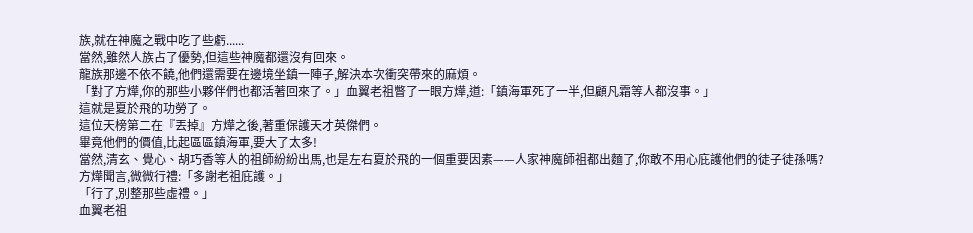族,就在神魔之戰中吃了些虧......
當然,雖然人族占了優勢,但這些神魔都還沒有回來。
龍族那邊不依不饒,他們還需要在邊境坐鎮一陣子,解決本次衝突帶來的麻煩。
「對了方燁,你的那些小夥伴們也都活著回來了。」血翼老祖瞥了一眼方燁,道:「鎮海軍死了一半,但顧凡霜等人都沒事。」
這就是夏於飛的功勞了。
這位天榜第二在『丟掉』方燁之後,著重保護天才英傑們。
畢竟他們的價值,比起區區鎮海軍,要大了太多!
當然,清玄、覺心、胡巧香等人的祖師紛紛出馬,也是左右夏於飛的一個重要因素——人家神魔師祖都出麵了,你敢不用心庇護他們的徒子徒孫嗎?
方燁聞言,微微行禮:「多謝老祖庇護。」
「行了,別整那些虛禮。」
血翼老祖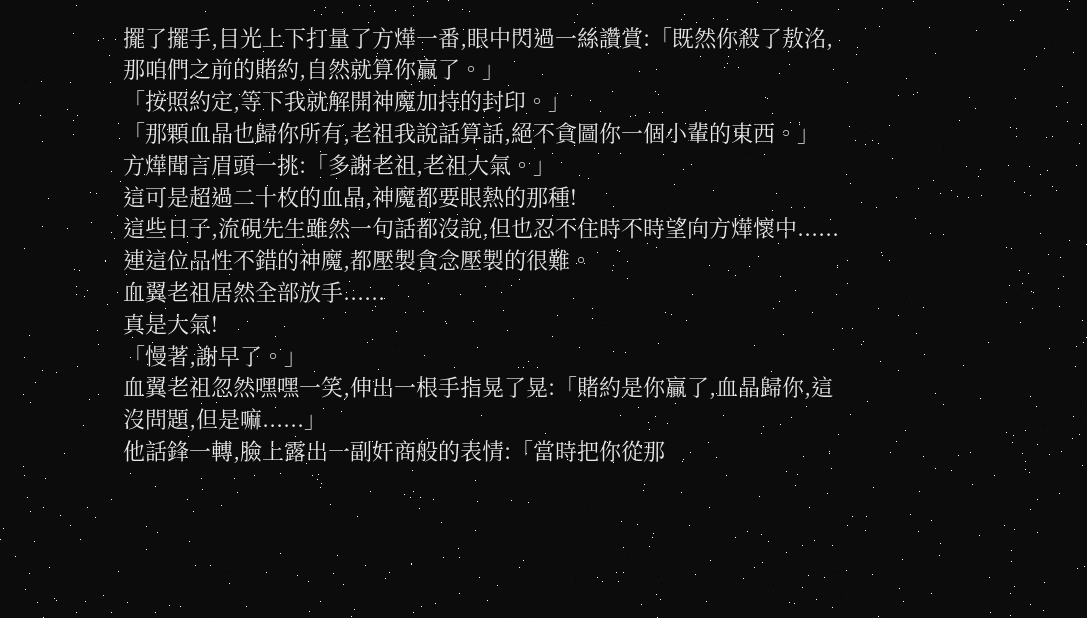擺了擺手,目光上下打量了方燁一番,眼中閃過一絲讚賞:「既然你殺了敖洺,那咱們之前的賭約,自然就算你贏了。」
「按照約定,等下我就解開神魔加持的封印。」
「那顆血晶也歸你所有,老祖我說話算話,絕不貪圖你一個小輩的東西。」
方燁聞言眉頭一挑:「多謝老祖,老祖大氣。」
這可是超過二十枚的血晶,神魔都要眼熱的那種!
這些日子,流硯先生雖然一句話都沒說,但也忍不住時不時望向方燁懷中......
連這位品性不錯的神魔,都壓製貪念壓製的很難。
血翼老祖居然全部放手......
真是大氣!
「慢著,謝早了。」
血翼老祖忽然嘿嘿一笑,伸出一根手指晃了晃:「賭約是你贏了,血晶歸你,這沒問題,但是嘛......」
他話鋒一轉,臉上露出一副奸商般的表情:「當時把你從那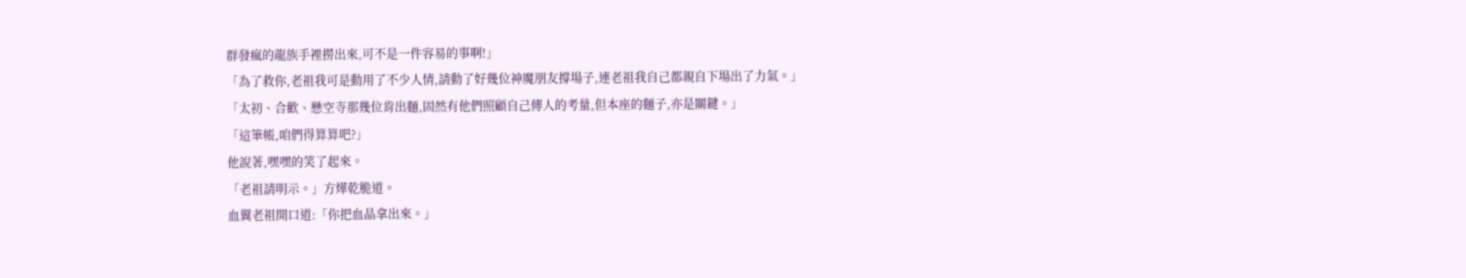群發瘋的龍族手裡撈出來,可不是一件容易的事啊!」
「為了救你,老祖我可是動用了不少人情,請動了好幾位神魔朋友撐場子,連老祖我自己都親自下場出了力氣。」
「太初、合歡、懸空寺那幾位肯出麵,固然有他們照顧自己傳人的考量,但本座的麵子,亦是關鍵。」
「這筆帳,咱們得算算吧?」
他說著,嘿嘿的笑了起來。
「老祖請明示。」方燁乾脆道。
血翼老祖開口道:「你把血晶拿出來。」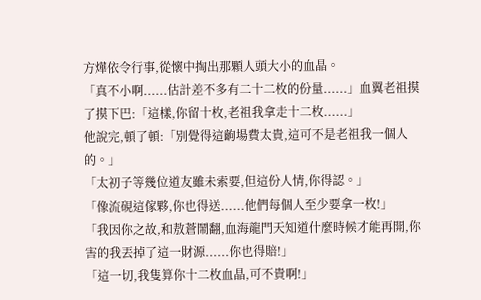方燁依令行事,從懷中掏出那顆人頭大小的血晶。
「真不小啊......估計差不多有二十二枚的份量......」血翼老祖摸了摸下巴:「這樣,你留十枚,老祖我拿走十二枚......」
他說完,頓了頓:「別覺得這齣場費太貴,這可不是老祖我一個人的。」
「太初子等幾位道友雖未索要,但這份人情,你得認。」
「像流硯這傢夥,你也得送......他們每個人至少要拿一枚!」
「我因你之故,和敖蒼鬧翻,血海龍門天知道什麼時候才能再開,你害的我丟掉了這一財源......你也得賠!」
「這一切,我隻算你十二枚血晶,可不貴啊!」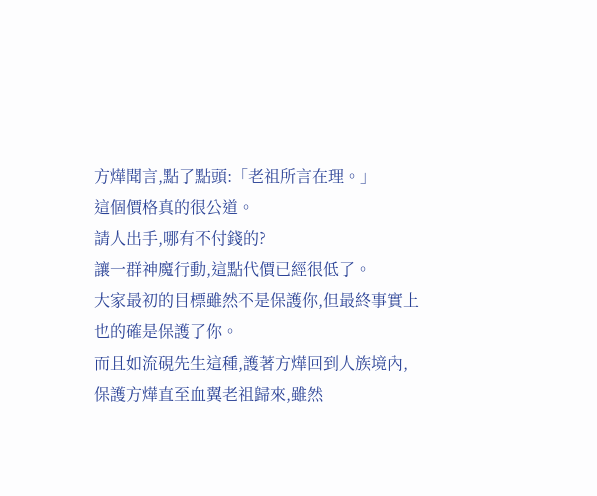方燁聞言,點了點頭:「老祖所言在理。」
這個價格真的很公道。
請人出手,哪有不付錢的?
讓一群神魔行動,這點代價已經很低了。
大家最初的目標雖然不是保護你,但最終事實上也的確是保護了你。
而且如流硯先生這種,護著方燁回到人族境內,保護方燁直至血翼老祖歸來,雖然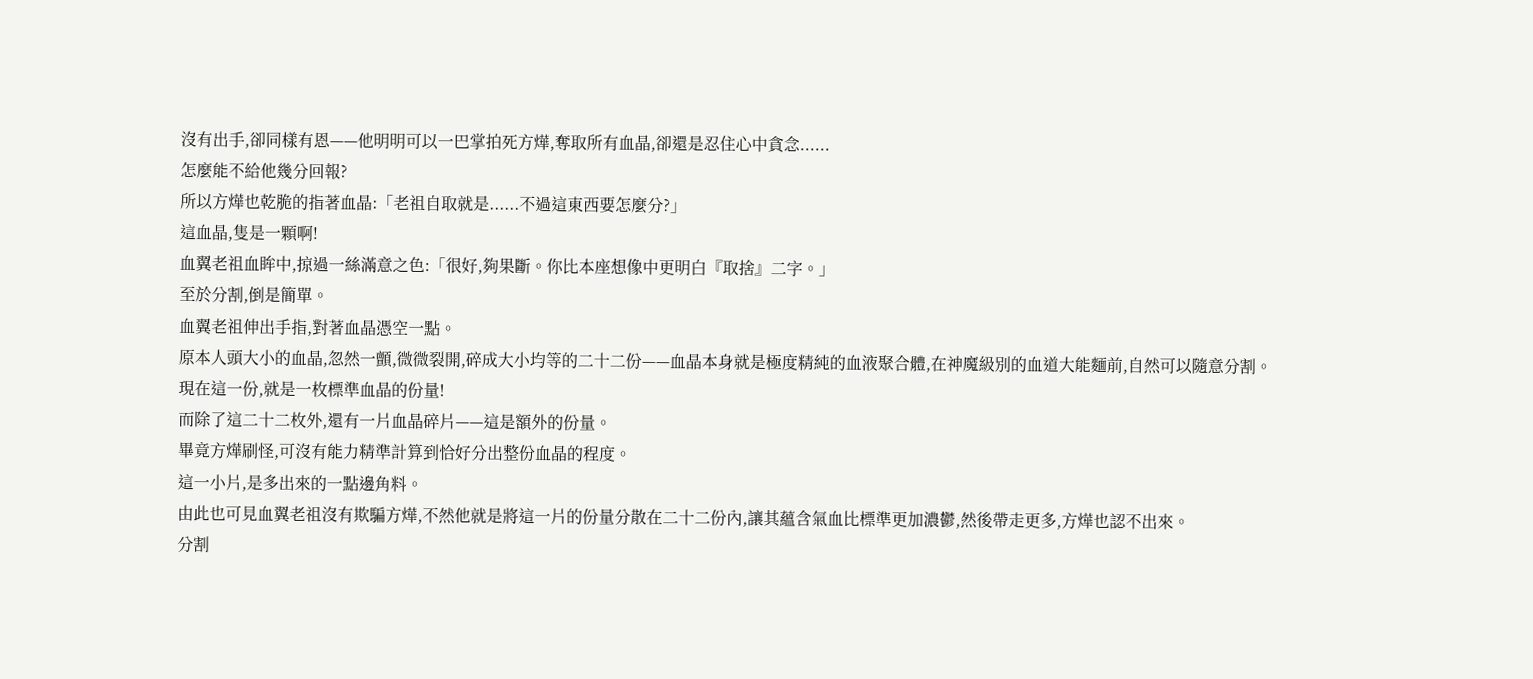沒有出手,卻同樣有恩——他明明可以一巴掌拍死方燁,奪取所有血晶,卻還是忍住心中貪念......
怎麼能不給他幾分回報?
所以方燁也乾脆的指著血晶:「老祖自取就是......不過這東西要怎麼分?」
這血晶,隻是一顆啊!
血翼老祖血眸中,掠過一絲滿意之色:「很好,夠果斷。你比本座想像中更明白『取捨』二字。」
至於分割,倒是簡單。
血翼老祖伸出手指,對著血晶憑空一點。
原本人頭大小的血晶,忽然一顫,微微裂開,碎成大小均等的二十二份——血晶本身就是極度精純的血液聚合體,在神魔級別的血道大能麵前,自然可以隨意分割。
現在這一份,就是一枚標準血晶的份量!
而除了這二十二枚外,還有一片血晶碎片——這是額外的份量。
畢竟方燁刷怪,可沒有能力精準計算到恰好分出整份血晶的程度。
這一小片,是多出來的一點邊角料。
由此也可見血翼老祖沒有欺騙方燁,不然他就是將這一片的份量分散在二十二份內,讓其蘊含氣血比標準更加濃鬱,然後帶走更多,方燁也認不出來。
分割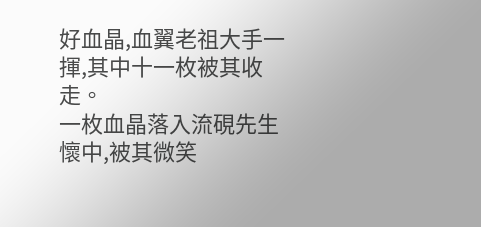好血晶,血翼老祖大手一揮,其中十一枚被其收走。
一枚血晶落入流硯先生懷中,被其微笑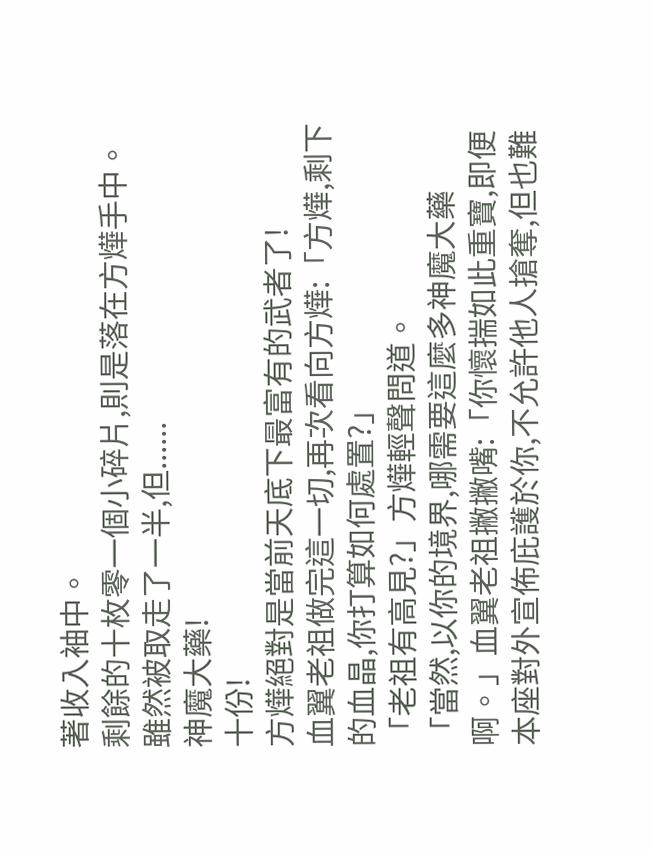著收入袖中。
剩餘的十枚零一個小碎片,則是落在方燁手中。
雖然被取走了一半,但......
神魔大藥!
十份!
方燁絕對是當前天底下最富有的武者了!
血翼老祖做完這一切,再次看向方燁:「方燁,剩下的血晶,你打算如何處置?」
「老祖有高見?」方燁輕聲問道。
「當然,以你的境界,哪需要這麼多神魔大藥啊。」血翼老祖撇撇嘴:「你懷揣如此重寶,即便本座對外宣佈庇護於你,不允許他人搶奪,但也難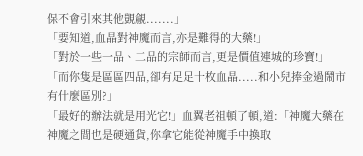保不會引來其他覬覦.......」
「要知道,血晶對神魔而言,亦是難得的大藥!」
「對於一些一品、二品的宗師而言,更是價值連城的珍寶!」
「而你隻是區區四品,卻有足足十枚血晶.....和小兒捧金過鬧市有什麼區別?」
「最好的辦法就是用光它!」血翼老祖頓了頓,道:「神魔大藥在神魔之間也是硬通貨,你拿它能從神魔手中換取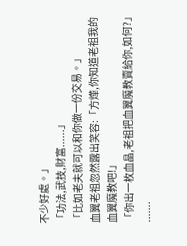不少好處。」
「功法,武技,財富......」
「比如老夫就可以和你做一份交易。」
血翼老祖忽然露出笑容:「方燁,你知道老祖我的血翼魔教吧!」
「你出一枚血晶,老祖把血翼魔教賣給你,如何?」
.......